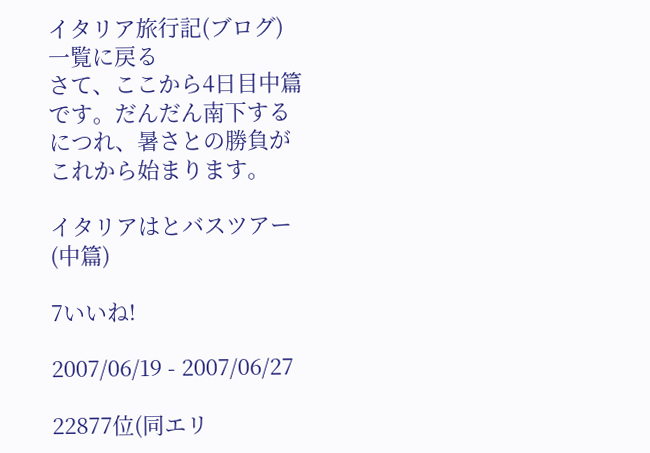イタリア旅行記(ブログ) 一覧に戻る
さて、ここから4日目中篇です。だんだん南下するにつれ、暑さとの勝負がこれから始まります。

イタリアはとバスツアー(中篇)

7いいね!

2007/06/19 - 2007/06/27

22877位(同エリ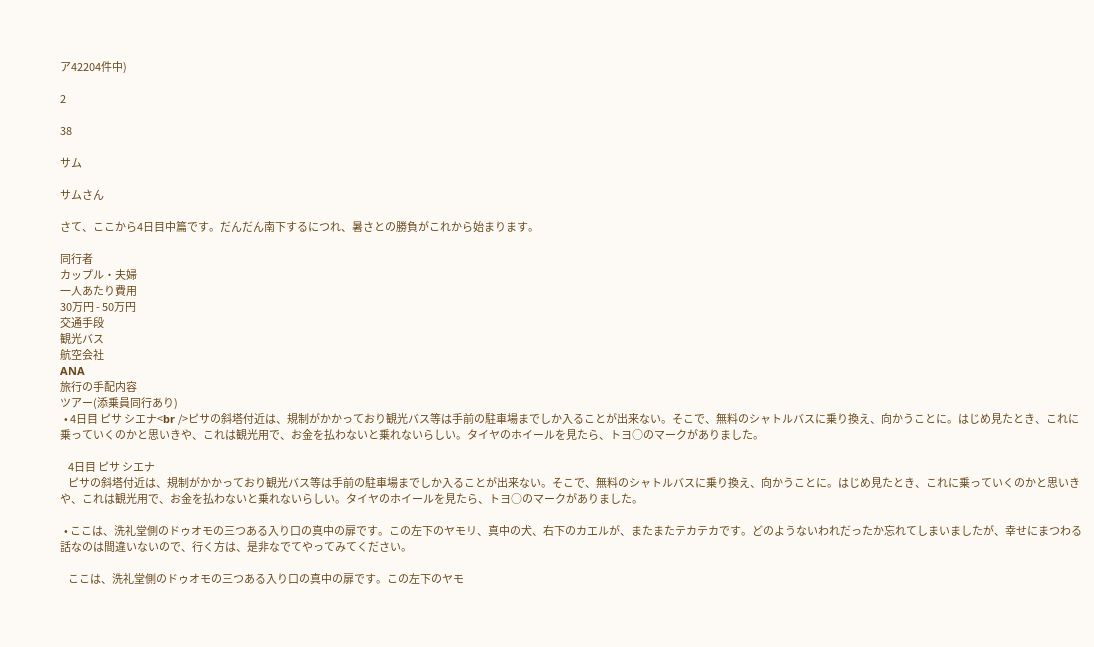ア42204件中)

2

38

サム

サムさん

さて、ここから4日目中篇です。だんだん南下するにつれ、暑さとの勝負がこれから始まります。

同行者
カップル・夫婦
一人あたり費用
30万円 - 50万円
交通手段
観光バス
航空会社
ANA
旅行の手配内容
ツアー(添乗員同行あり)
  • 4日目 ピサ シエナ<br />ピサの斜塔付近は、規制がかかっており観光バス等は手前の駐車場までしか入ることが出来ない。そこで、無料のシャトルバスに乗り換え、向かうことに。はじめ見たとき、これに乗っていくのかと思いきや、これは観光用で、お金を払わないと乗れないらしい。タイヤのホイールを見たら、トヨ○のマークがありました。

    4日目 ピサ シエナ
    ピサの斜塔付近は、規制がかかっており観光バス等は手前の駐車場までしか入ることが出来ない。そこで、無料のシャトルバスに乗り換え、向かうことに。はじめ見たとき、これに乗っていくのかと思いきや、これは観光用で、お金を払わないと乗れないらしい。タイヤのホイールを見たら、トヨ○のマークがありました。

  • ここは、洗礼堂側のドゥオモの三つある入り口の真中の扉です。この左下のヤモリ、真中の犬、右下のカエルが、またまたテカテカです。どのようないわれだったか忘れてしまいましたが、幸せにまつわる話なのは間違いないので、行く方は、是非なでてやってみてください。

    ここは、洗礼堂側のドゥオモの三つある入り口の真中の扉です。この左下のヤモ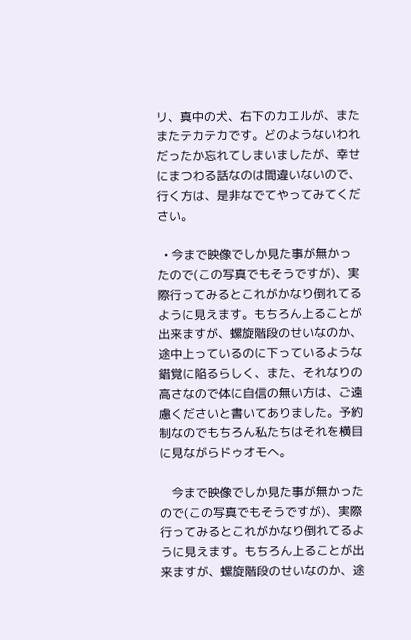リ、真中の犬、右下のカエルが、またまたテカテカです。どのようないわれだったか忘れてしまいましたが、幸せにまつわる話なのは間違いないので、行く方は、是非なでてやってみてください。

  • 今まで映像でしか見た事が無かったので(この写真でもそうですが)、実際行ってみるとこれがかなり倒れてるように見えます。もちろん上ることが出来ますが、螺旋階段のせいなのか、途中上っているのに下っているような錯覚に陥るらしく、また、それなりの高さなので体に自信の無い方は、ご遠慮くださいと書いてありました。予約制なのでもちろん私たちはそれを横目に見ながらドゥオモへ。

    今まで映像でしか見た事が無かったので(この写真でもそうですが)、実際行ってみるとこれがかなり倒れてるように見えます。もちろん上ることが出来ますが、螺旋階段のせいなのか、途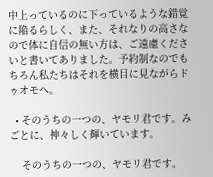中上っているのに下っているような錯覚に陥るらしく、また、それなりの高さなので体に自信の無い方は、ご遠慮くださいと書いてありました。予約制なのでもちろん私たちはそれを横目に見ながらドゥオモへ。

  • そのうちの一つの、ヤモリ君です。みごとに、神々しく輝いています。

    そのうちの一つの、ヤモリ君です。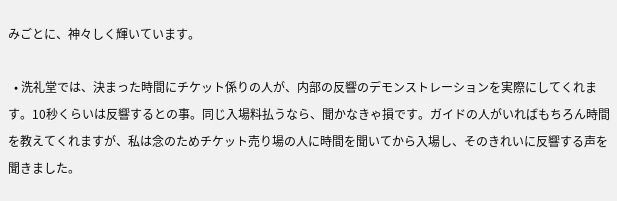みごとに、神々しく輝いています。

  • 洗礼堂では、決まった時間にチケット係りの人が、内部の反響のデモンストレーションを実際にしてくれます。10秒くらいは反響するとの事。同じ入場料払うなら、聞かなきゃ損です。ガイドの人がいればもちろん時間を教えてくれますが、私は念のためチケット売り場の人に時間を聞いてから入場し、そのきれいに反響する声を聞きました。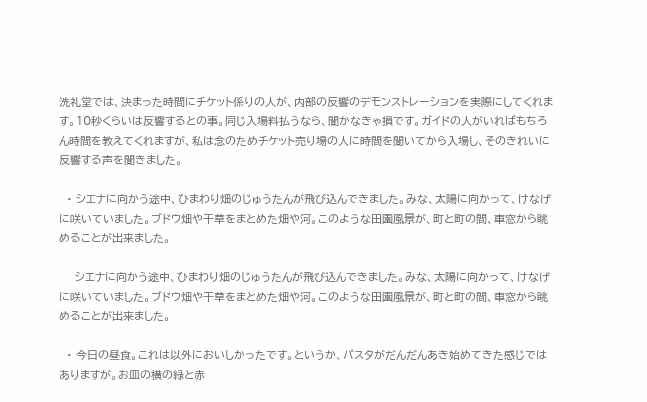洗礼堂では、決まった時間にチケット係りの人が、内部の反響のデモンストレーションを実際にしてくれます。10秒くらいは反響するとの事。同じ入場料払うなら、聞かなきゃ損です。ガイドの人がいればもちろん時間を教えてくれますが、私は念のためチケット売り場の人に時間を聞いてから入場し、そのきれいに反響する声を聞きました。

  • シエナに向かう途中、ひまわり畑のじゅうたんが飛び込んできました。みな、太陽に向かって、けなげに咲いていました。ブドウ畑や干草をまとめた畑や河。このような田園風景が、町と町の間、車窓から眺めることが出来ました。

    シエナに向かう途中、ひまわり畑のじゅうたんが飛び込んできました。みな、太陽に向かって、けなげに咲いていました。ブドウ畑や干草をまとめた畑や河。このような田園風景が、町と町の間、車窓から眺めることが出来ました。

  • 今日の昼食。これは以外においしかったです。というか、パスタがだんだんあき始めてきた感じではありますが。お皿の横の緑と赤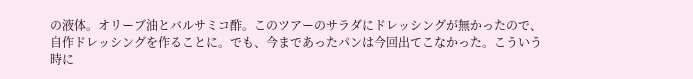の液体。オリーブ油とバルサミコ酢。このツアーのサラダにドレッシングが無かったので、自作ドレッシングを作ることに。でも、今まであったパンは今回出てこなかった。こういう時に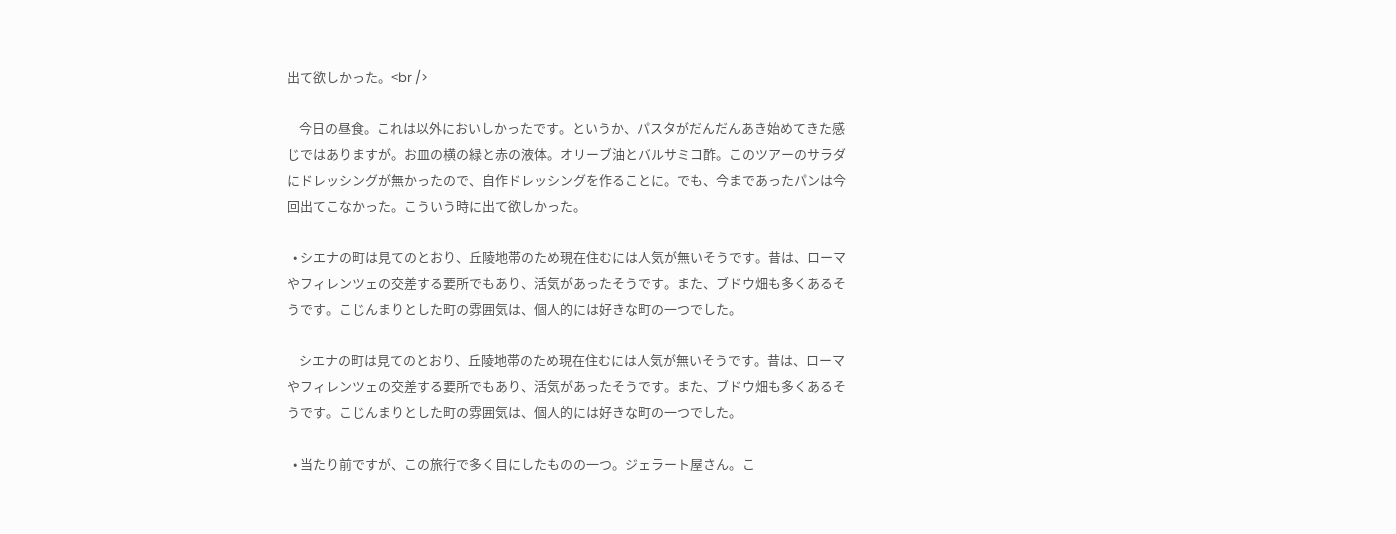出て欲しかった。<br />

    今日の昼食。これは以外においしかったです。というか、パスタがだんだんあき始めてきた感じではありますが。お皿の横の緑と赤の液体。オリーブ油とバルサミコ酢。このツアーのサラダにドレッシングが無かったので、自作ドレッシングを作ることに。でも、今まであったパンは今回出てこなかった。こういう時に出て欲しかった。

  • シエナの町は見てのとおり、丘陵地帯のため現在住むには人気が無いそうです。昔は、ローマやフィレンツェの交差する要所でもあり、活気があったそうです。また、ブドウ畑も多くあるそうです。こじんまりとした町の雰囲気は、個人的には好きな町の一つでした。

    シエナの町は見てのとおり、丘陵地帯のため現在住むには人気が無いそうです。昔は、ローマやフィレンツェの交差する要所でもあり、活気があったそうです。また、ブドウ畑も多くあるそうです。こじんまりとした町の雰囲気は、個人的には好きな町の一つでした。

  • 当たり前ですが、この旅行で多く目にしたものの一つ。ジェラート屋さん。こ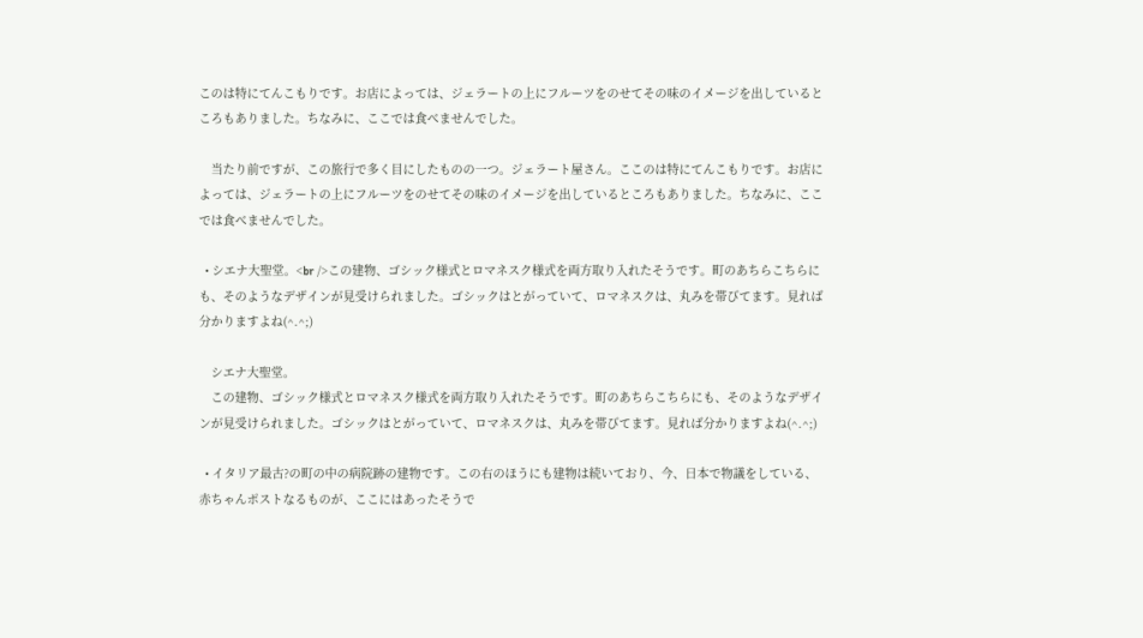このは特にてんこもりです。お店によっては、ジェラートの上にフルーツをのせてその味のイメージを出しているところもありました。ちなみに、ここでは食べませんでした。

    当たり前ですが、この旅行で多く目にしたものの一つ。ジェラート屋さん。ここのは特にてんこもりです。お店によっては、ジェラートの上にフルーツをのせてその味のイメージを出しているところもありました。ちなみに、ここでは食べませんでした。

  • シエナ大聖堂。<br />この建物、ゴシック様式とロマネスク様式を両方取り入れたそうです。町のあちらこちらにも、そのようなデザインが見受けられました。ゴシックはとがっていて、ロマネスクは、丸みを帯びてます。見れば分かりますよね(^.^;)

    シエナ大聖堂。
    この建物、ゴシック様式とロマネスク様式を両方取り入れたそうです。町のあちらこちらにも、そのようなデザインが見受けられました。ゴシックはとがっていて、ロマネスクは、丸みを帯びてます。見れば分かりますよね(^.^;)

  • イタリア最古?の町の中の病院跡の建物です。この右のほうにも建物は続いており、今、日本で物議をしている、赤ちゃんポストなるものが、ここにはあったそうで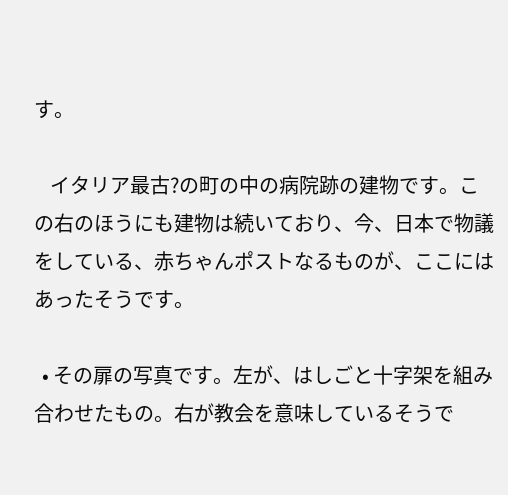す。

    イタリア最古?の町の中の病院跡の建物です。この右のほうにも建物は続いており、今、日本で物議をしている、赤ちゃんポストなるものが、ここにはあったそうです。

  • その扉の写真です。左が、はしごと十字架を組み合わせたもの。右が教会を意味しているそうで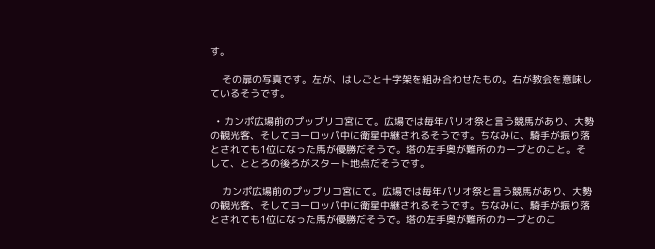す。

    その扉の写真です。左が、はしごと十字架を組み合わせたもの。右が教会を意味しているそうです。

  • カンポ広場前のプッブリコ宮にて。広場では毎年パリオ祭と言う競馬があり、大勢の観光客、そしてヨーロッパ中に衛星中継されるそうです。ちなみに、騎手が振り落とされても1位になった馬が優勝だそうで。塔の左手奥が難所のカーブとのこと。そして、ととろの後ろがスタート地点だそうです。

    カンポ広場前のプッブリコ宮にて。広場では毎年パリオ祭と言う競馬があり、大勢の観光客、そしてヨーロッパ中に衛星中継されるそうです。ちなみに、騎手が振り落とされても1位になった馬が優勝だそうで。塔の左手奥が難所のカーブとのこ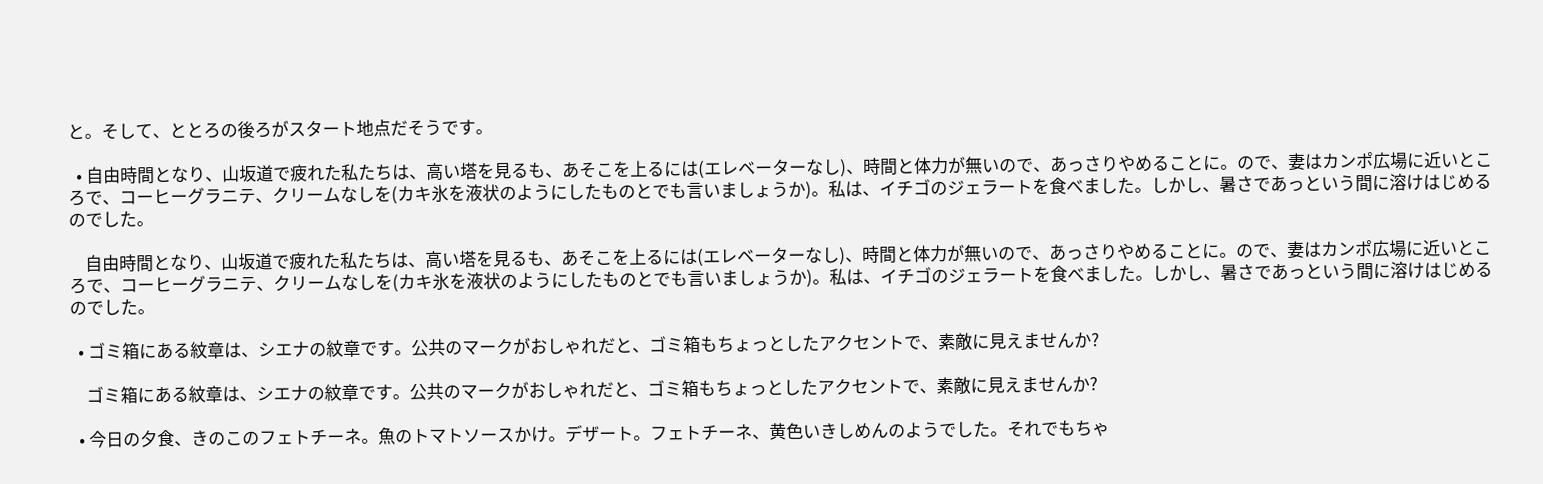と。そして、ととろの後ろがスタート地点だそうです。

  • 自由時間となり、山坂道で疲れた私たちは、高い塔を見るも、あそこを上るには(エレベーターなし)、時間と体力が無いので、あっさりやめることに。ので、妻はカンポ広場に近いところで、コーヒーグラニテ、クリームなしを(カキ氷を液状のようにしたものとでも言いましょうか)。私は、イチゴのジェラートを食べました。しかし、暑さであっという間に溶けはじめるのでした。

    自由時間となり、山坂道で疲れた私たちは、高い塔を見るも、あそこを上るには(エレベーターなし)、時間と体力が無いので、あっさりやめることに。ので、妻はカンポ広場に近いところで、コーヒーグラニテ、クリームなしを(カキ氷を液状のようにしたものとでも言いましょうか)。私は、イチゴのジェラートを食べました。しかし、暑さであっという間に溶けはじめるのでした。

  • ゴミ箱にある紋章は、シエナの紋章です。公共のマークがおしゃれだと、ゴミ箱もちょっとしたアクセントで、素敵に見えませんか?

    ゴミ箱にある紋章は、シエナの紋章です。公共のマークがおしゃれだと、ゴミ箱もちょっとしたアクセントで、素敵に見えませんか?

  • 今日の夕食、きのこのフェトチーネ。魚のトマトソースかけ。デザート。フェトチーネ、黄色いきしめんのようでした。それでもちゃ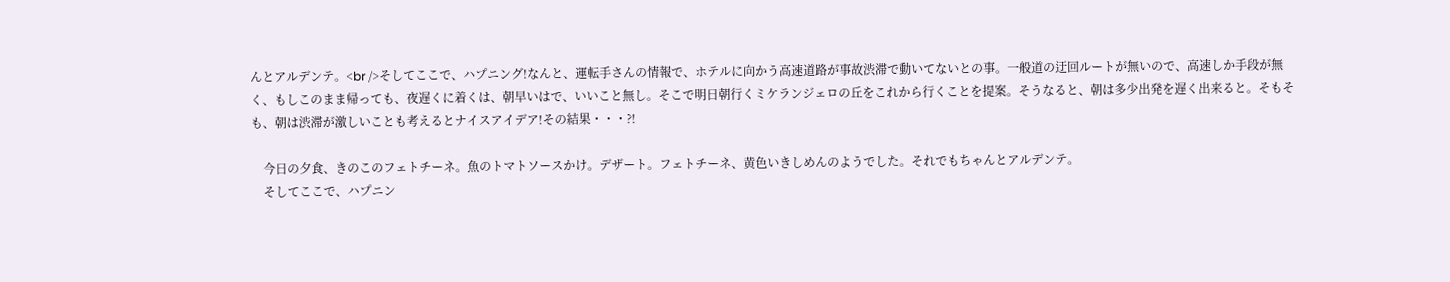んとアルデンテ。<br />そしてここで、ハプニング!なんと、運転手さんの情報で、ホテルに向かう高速道路が事故渋滞で動いてないとの事。一般道の迂回ルートが無いので、高速しか手段が無く、もしこのまま帰っても、夜遅くに着くは、朝早いはで、いいこと無し。そこで明日朝行くミケランジェロの丘をこれから行くことを提案。そうなると、朝は多少出発を遅く出来ると。そもそも、朝は渋滞が激しいことも考えるとナイスアイデア!その結果・・・?!

    今日の夕食、きのこのフェトチーネ。魚のトマトソースかけ。デザート。フェトチーネ、黄色いきしめんのようでした。それでもちゃんとアルデンテ。
    そしてここで、ハプニン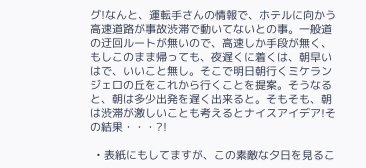グ!なんと、運転手さんの情報で、ホテルに向かう高速道路が事故渋滞で動いてないとの事。一般道の迂回ルートが無いので、高速しか手段が無く、もしこのまま帰っても、夜遅くに着くは、朝早いはで、いいこと無し。そこで明日朝行くミケランジェロの丘をこれから行くことを提案。そうなると、朝は多少出発を遅く出来ると。そもそも、朝は渋滞が激しいことも考えるとナイスアイデア!その結果・・・?!

  • 表紙にもしてますが、この素敵な夕日を見るこ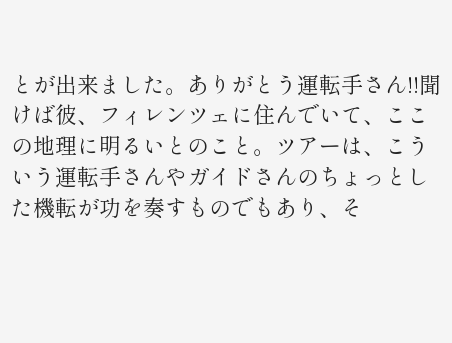とが出来ました。ありがとう運転手さん!!聞けば彼、フィレンツェに住んでいて、ここの地理に明るいとのこと。ツアーは、こういう運転手さんやガイドさんのちょっとした機転が功を奏すものでもあり、そ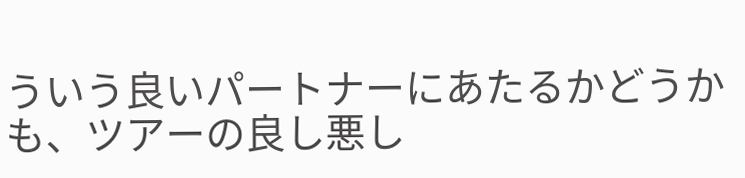ういう良いパートナーにあたるかどうかも、ツアーの良し悪し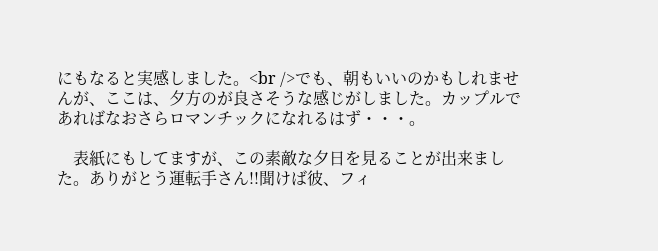にもなると実感しました。<br />でも、朝もいいのかもしれませんが、ここは、夕方のが良さそうな感じがしました。カップルであればなおさらロマンチックになれるはず・・・。

    表紙にもしてますが、この素敵な夕日を見ることが出来ました。ありがとう運転手さん!!聞けば彼、フィ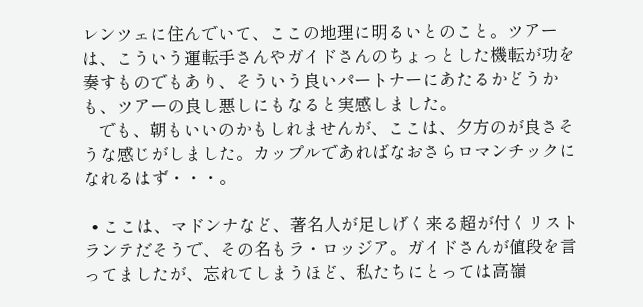レンツェに住んでいて、ここの地理に明るいとのこと。ツアーは、こういう運転手さんやガイドさんのちょっとした機転が功を奏すものでもあり、そういう良いパートナーにあたるかどうかも、ツアーの良し悪しにもなると実感しました。
    でも、朝もいいのかもしれませんが、ここは、夕方のが良さそうな感じがしました。カップルであればなおさらロマンチックになれるはず・・・。

  • ここは、マドンナなど、著名人が足しげく来る超が付くリストランテだそうで、その名もラ・ロッジア。ガイドさんが値段を言ってましたが、忘れてしまうほど、私たちにとっては高嶺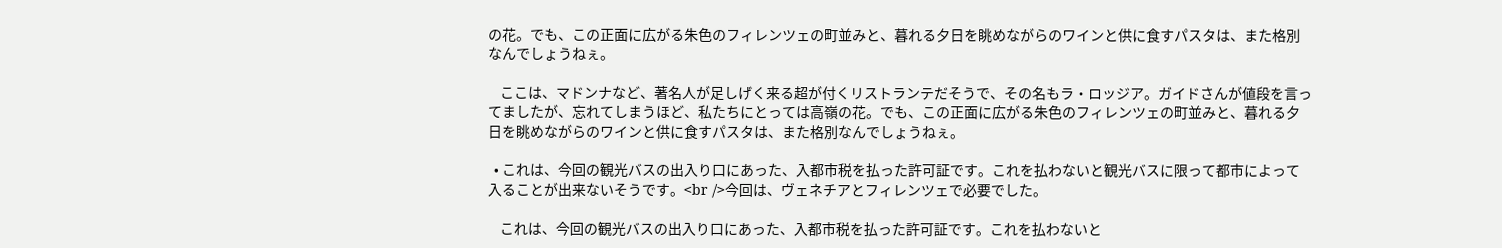の花。でも、この正面に広がる朱色のフィレンツェの町並みと、暮れる夕日を眺めながらのワインと供に食すパスタは、また格別なんでしょうねぇ。

    ここは、マドンナなど、著名人が足しげく来る超が付くリストランテだそうで、その名もラ・ロッジア。ガイドさんが値段を言ってましたが、忘れてしまうほど、私たちにとっては高嶺の花。でも、この正面に広がる朱色のフィレンツェの町並みと、暮れる夕日を眺めながらのワインと供に食すパスタは、また格別なんでしょうねぇ。

  • これは、今回の観光バスの出入り口にあった、入都市税を払った許可証です。これを払わないと観光バスに限って都市によって入ることが出来ないそうです。<br />今回は、ヴェネチアとフィレンツェで必要でした。

    これは、今回の観光バスの出入り口にあった、入都市税を払った許可証です。これを払わないと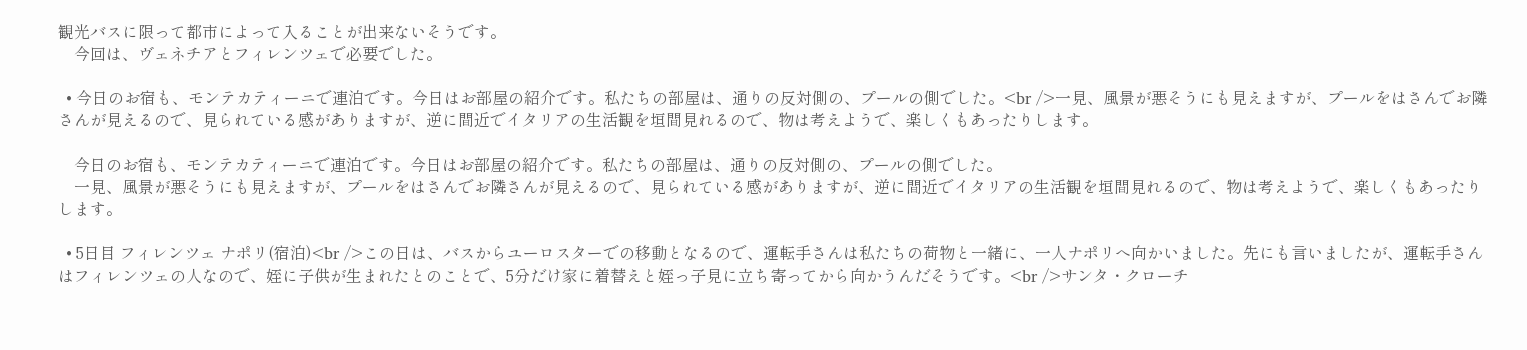観光バスに限って都市によって入ることが出来ないそうです。
    今回は、ヴェネチアとフィレンツェで必要でした。

  • 今日のお宿も、モンテカティーニで連泊です。今日はお部屋の紹介です。私たちの部屋は、通りの反対側の、プールの側でした。<br />一見、風景が悪そうにも見えますが、プールをはさんでお隣さんが見えるので、見られている感がありますが、逆に間近でイタリアの生活観を垣間見れるので、物は考えようで、楽しくもあったりします。

    今日のお宿も、モンテカティーニで連泊です。今日はお部屋の紹介です。私たちの部屋は、通りの反対側の、プールの側でした。
    一見、風景が悪そうにも見えますが、プールをはさんでお隣さんが見えるので、見られている感がありますが、逆に間近でイタリアの生活観を垣間見れるので、物は考えようで、楽しくもあったりします。

  • 5日目 フィレンツェ ナポリ(宿泊)<br />この日は、バスからユーロスターでの移動となるので、運転手さんは私たちの荷物と一緒に、一人ナポリへ向かいました。先にも言いましたが、運転手さんはフィレンツェの人なので、姪に子供が生まれたとのことで、5分だけ家に着替えと姪っ子見に立ち寄ってから向かうんだそうです。<br />サンタ・クローチ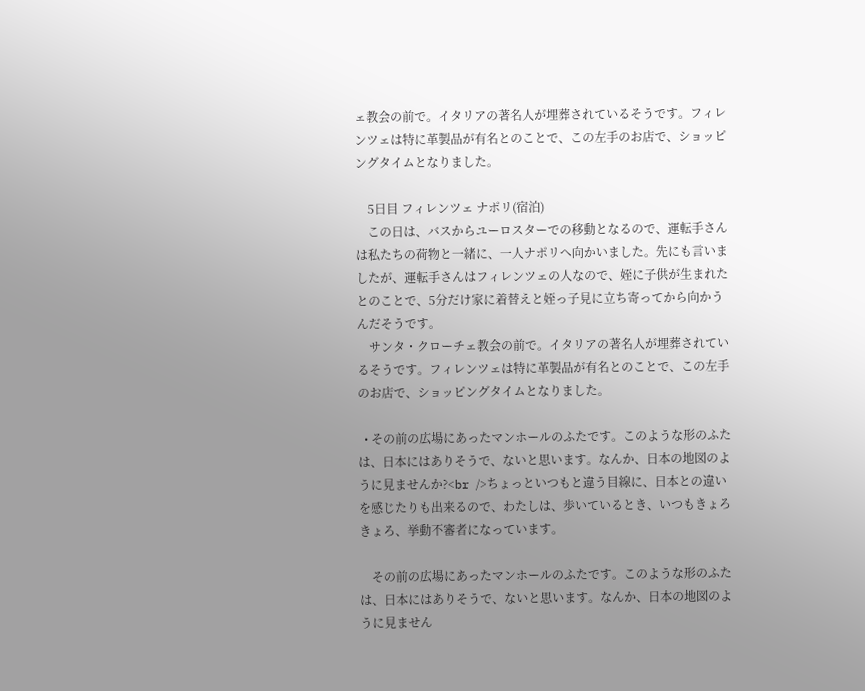ェ教会の前で。イタリアの著名人が埋葬されているそうです。フィレンツェは特に革製品が有名とのことで、この左手のお店で、ショッピングタイムとなりました。

    5日目 フィレンツェ ナポリ(宿泊)
    この日は、バスからユーロスターでの移動となるので、運転手さんは私たちの荷物と一緒に、一人ナポリへ向かいました。先にも言いましたが、運転手さんはフィレンツェの人なので、姪に子供が生まれたとのことで、5分だけ家に着替えと姪っ子見に立ち寄ってから向かうんだそうです。
    サンタ・クローチェ教会の前で。イタリアの著名人が埋葬されているそうです。フィレンツェは特に革製品が有名とのことで、この左手のお店で、ショッピングタイムとなりました。

  • その前の広場にあったマンホールのふたです。このような形のふたは、日本にはありそうで、ないと思います。なんか、日本の地図のように見ませんか?<br />ちょっといつもと違う目線に、日本との違いを感じたりも出来るので、わたしは、歩いているとき、いつもきょろきょろ、挙動不審者になっています。

    その前の広場にあったマンホールのふたです。このような形のふたは、日本にはありそうで、ないと思います。なんか、日本の地図のように見ません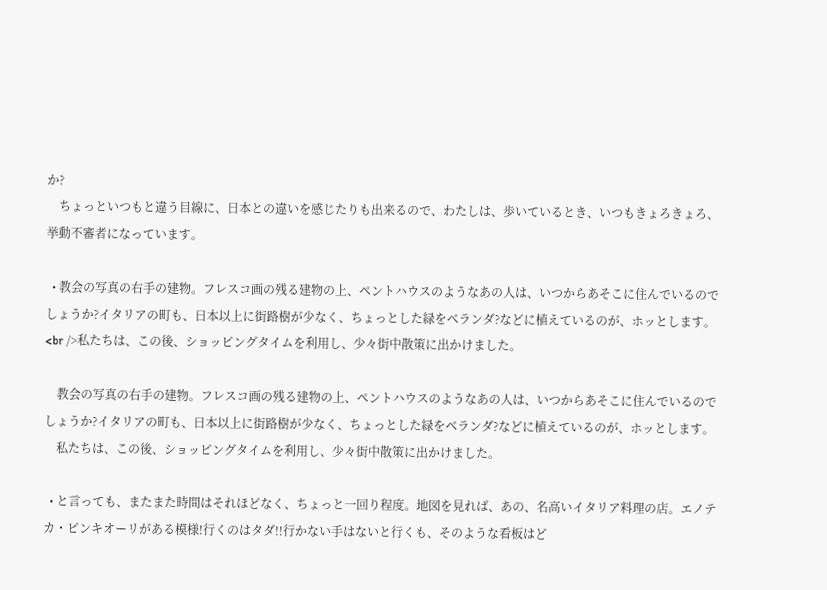か?
    ちょっといつもと違う目線に、日本との違いを感じたりも出来るので、わたしは、歩いているとき、いつもきょろきょろ、挙動不審者になっています。

  • 教会の写真の右手の建物。フレスコ画の残る建物の上、ペントハウスのようなあの人は、いつからあそこに住んでいるのでしょうか?イタリアの町も、日本以上に街路樹が少なく、ちょっとした緑をベランダ?などに植えているのが、ホッとします。<br />私たちは、この後、ショッピングタイムを利用し、少々街中散策に出かけました。

    教会の写真の右手の建物。フレスコ画の残る建物の上、ペントハウスのようなあの人は、いつからあそこに住んでいるのでしょうか?イタリアの町も、日本以上に街路樹が少なく、ちょっとした緑をベランダ?などに植えているのが、ホッとします。
    私たちは、この後、ショッピングタイムを利用し、少々街中散策に出かけました。

  • と言っても、またまた時間はそれほどなく、ちょっと一回り程度。地図を見れば、あの、名高いイタリア料理の店。エノテカ・ピンキオーリがある模様!行くのはタダ!!行かない手はないと行くも、そのような看板はど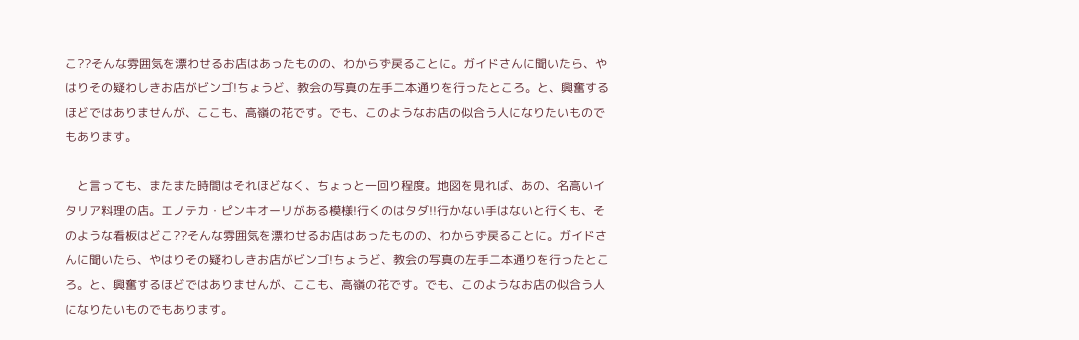こ??そんな雰囲気を漂わせるお店はあったものの、わからず戻ることに。ガイドさんに聞いたら、やはりその疑わしきお店がビンゴ!ちょうど、教会の写真の左手二本通りを行ったところ。と、興奮するほどではありませんが、ここも、高嶺の花です。でも、このようなお店の似合う人になりたいものでもあります。

    と言っても、またまた時間はそれほどなく、ちょっと一回り程度。地図を見れば、あの、名高いイタリア料理の店。エノテカ・ピンキオーリがある模様!行くのはタダ!!行かない手はないと行くも、そのような看板はどこ??そんな雰囲気を漂わせるお店はあったものの、わからず戻ることに。ガイドさんに聞いたら、やはりその疑わしきお店がビンゴ!ちょうど、教会の写真の左手二本通りを行ったところ。と、興奮するほどではありませんが、ここも、高嶺の花です。でも、このようなお店の似合う人になりたいものでもあります。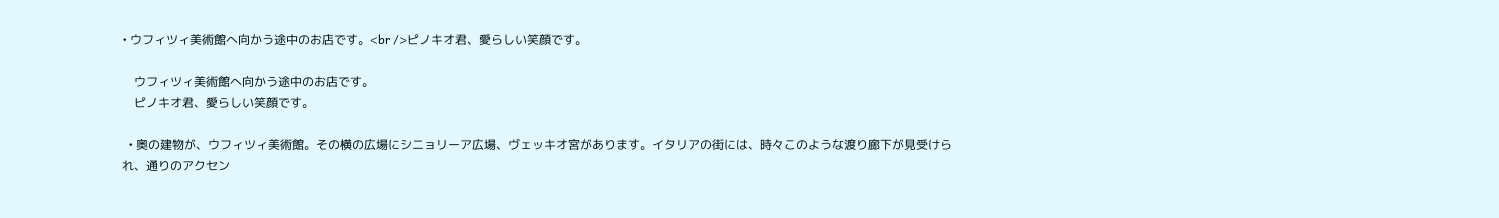• ウフィツィ美術館へ向かう途中のお店です。<br />ピノキオ君、愛らしい笑顔です。

    ウフィツィ美術館へ向かう途中のお店です。
    ピノキオ君、愛らしい笑顔です。

  • 奥の建物が、ウフィツィ美術館。その横の広場にシニョリーア広場、ヴェッキオ宮があります。イタリアの街には、時々このような渡り廊下が見受けられ、通りのアクセン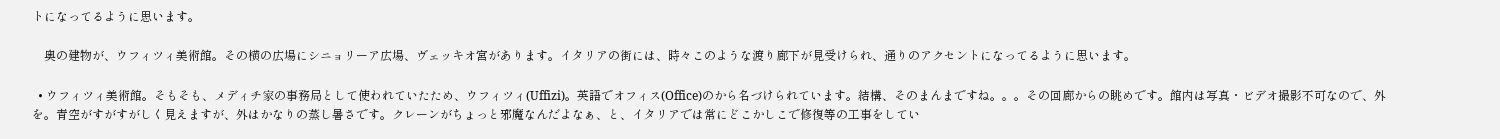トになってるように思います。

    奥の建物が、ウフィツィ美術館。その横の広場にシニョリーア広場、ヴェッキオ宮があります。イタリアの街には、時々このような渡り廊下が見受けられ、通りのアクセントになってるように思います。

  • ウフィツィ美術館。そもそも、メディチ家の事務局として使われていたため、ウフィツィ(Uffizi)。英語でオフィス(Office)のから名づけられています。結構、そのまんまですね。。。その回廊からの眺めです。館内は写真・ビデオ撮影不可なので、外を。青空がすがすがしく見えますが、外はかなりの蒸し暑さです。クレーンがちょっと邪魔なんだよなぁ、と、イタリアでは常にどこかしこで修復等の工事をしてい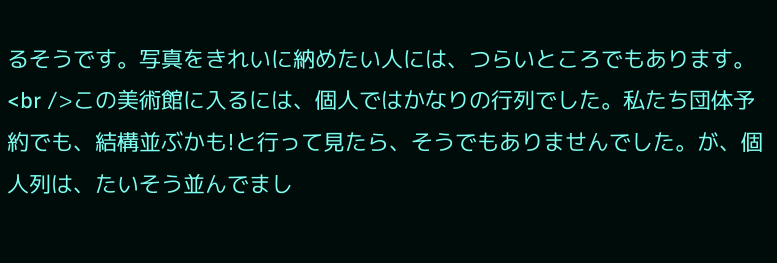るそうです。写真をきれいに納めたい人には、つらいところでもあります。<br />この美術館に入るには、個人ではかなりの行列でした。私たち団体予約でも、結構並ぶかも!と行って見たら、そうでもありませんでした。が、個人列は、たいそう並んでまし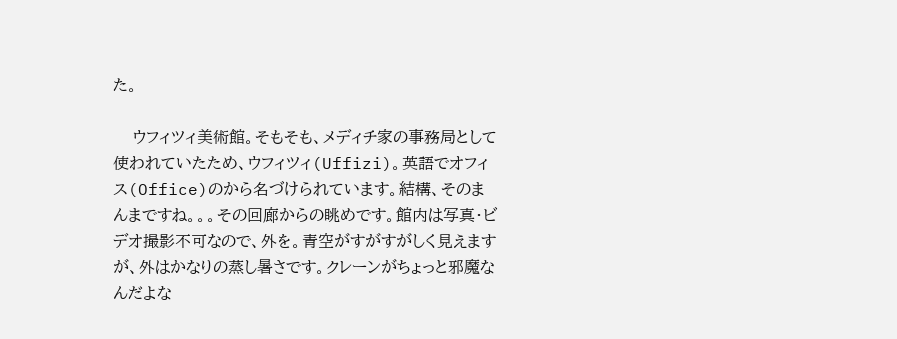た。

    ウフィツィ美術館。そもそも、メディチ家の事務局として使われていたため、ウフィツィ(Uffizi)。英語でオフィス(Office)のから名づけられています。結構、そのまんまですね。。。その回廊からの眺めです。館内は写真・ビデオ撮影不可なので、外を。青空がすがすがしく見えますが、外はかなりの蒸し暑さです。クレーンがちょっと邪魔なんだよな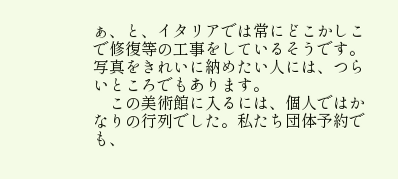ぁ、と、イタリアでは常にどこかしこで修復等の工事をしているそうです。写真をきれいに納めたい人には、つらいところでもあります。
    この美術館に入るには、個人ではかなりの行列でした。私たち団体予約でも、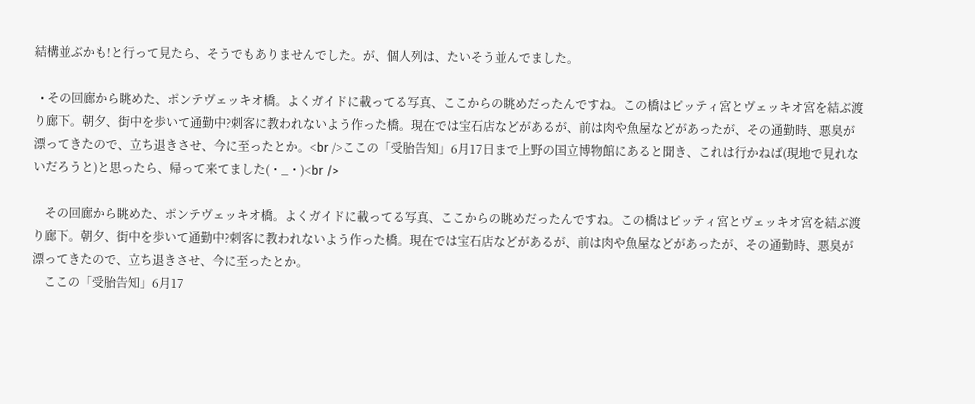結構並ぶかも!と行って見たら、そうでもありませんでした。が、個人列は、たいそう並んでました。

  • その回廊から眺めた、ポンテヴェッキオ橋。よくガイドに載ってる写真、ここからの眺めだったんですね。この橋はピッティ宮とヴェッキオ宮を結ぶ渡り廊下。朝夕、街中を歩いて通勤中?刺客に教われないよう作った橋。現在では宝石店などがあるが、前は肉や魚屋などがあったが、その通勤時、悪臭が漂ってきたので、立ち退きさせ、今に至ったとか。<br />ここの「受胎告知」6月17日まで上野の国立博物館にあると聞き、これは行かねば(現地で見れないだろうと)と思ったら、帰って来てました(・_・)<br />

    その回廊から眺めた、ポンテヴェッキオ橋。よくガイドに載ってる写真、ここからの眺めだったんですね。この橋はピッティ宮とヴェッキオ宮を結ぶ渡り廊下。朝夕、街中を歩いて通勤中?刺客に教われないよう作った橋。現在では宝石店などがあるが、前は肉や魚屋などがあったが、その通勤時、悪臭が漂ってきたので、立ち退きさせ、今に至ったとか。
    ここの「受胎告知」6月17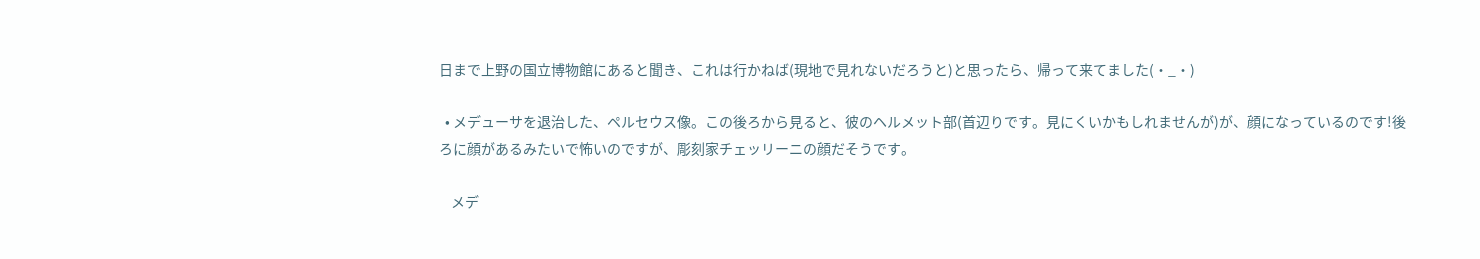日まで上野の国立博物館にあると聞き、これは行かねば(現地で見れないだろうと)と思ったら、帰って来てました(・_・)

  • メデューサを退治した、ペルセウス像。この後ろから見ると、彼のヘルメット部(首辺りです。見にくいかもしれませんが)が、顔になっているのです!後ろに顔があるみたいで怖いのですが、彫刻家チェッリーニの顔だそうです。

    メデ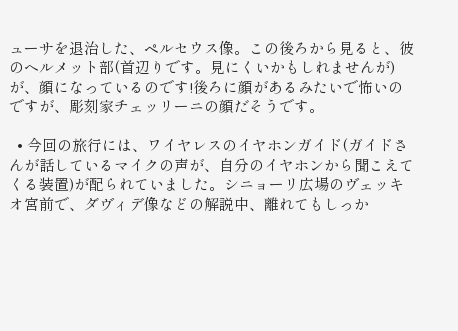ューサを退治した、ペルセウス像。この後ろから見ると、彼のヘルメット部(首辺りです。見にくいかもしれませんが)が、顔になっているのです!後ろに顔があるみたいで怖いのですが、彫刻家チェッリーニの顔だそうです。

  • 今回の旅行には、ワイヤレスのイヤホンガイド(ガイドさんが話しているマイクの声が、自分のイヤホンから聞こえてくる装置)が配られていました。シニョーリ広場のヴェッキオ宮前で、ダヴィデ像などの解説中、離れてもしっか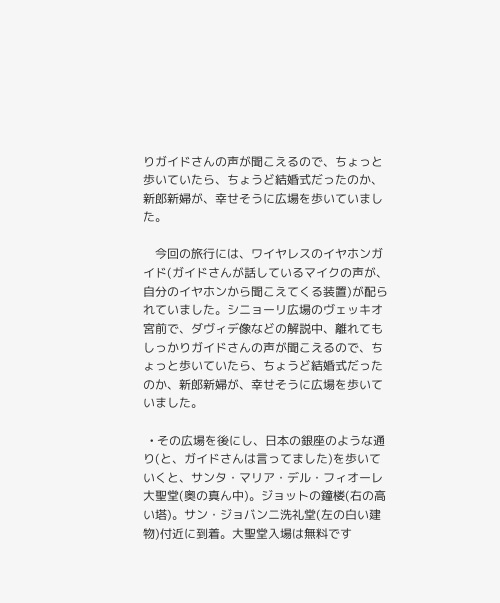りガイドさんの声が聞こえるので、ちょっと歩いていたら、ちょうど結婚式だったのか、新郎新婦が、幸せそうに広場を歩いていました。

    今回の旅行には、ワイヤレスのイヤホンガイド(ガイドさんが話しているマイクの声が、自分のイヤホンから聞こえてくる装置)が配られていました。シニョーリ広場のヴェッキオ宮前で、ダヴィデ像などの解説中、離れてもしっかりガイドさんの声が聞こえるので、ちょっと歩いていたら、ちょうど結婚式だったのか、新郎新婦が、幸せそうに広場を歩いていました。

  • その広場を後にし、日本の銀座のような通り(と、ガイドさんは言ってました)を歩いていくと、サンタ・マリア・デル・フィオーレ大聖堂(奥の真ん中)。ジョットの鐘楼(右の高い塔)。サン・ジョバンニ洗礼堂(左の白い建物)付近に到着。大聖堂入場は無料です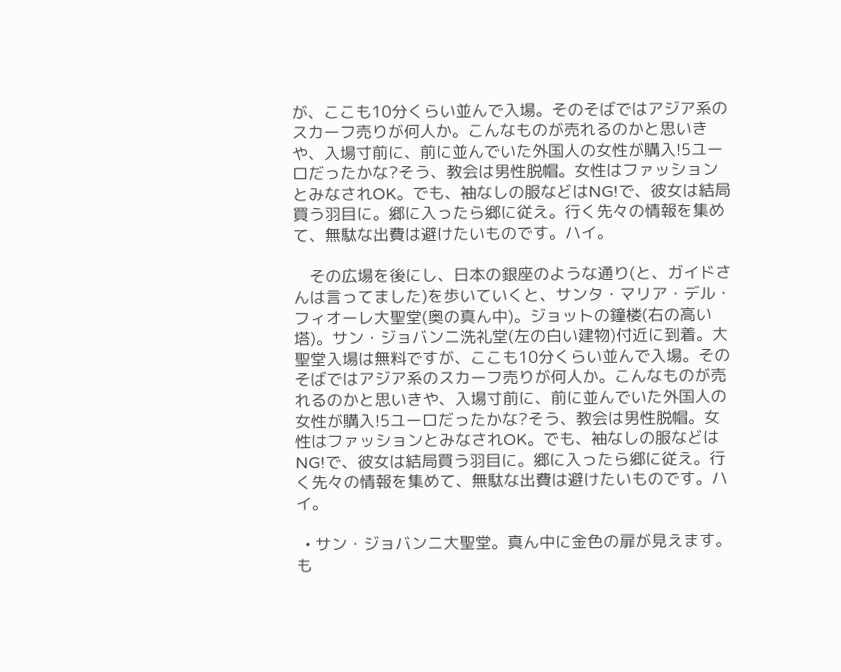が、ここも10分くらい並んで入場。そのそばではアジア系のスカーフ売りが何人か。こんなものが売れるのかと思いきや、入場寸前に、前に並んでいた外国人の女性が購入!5ユーロだったかな?そう、教会は男性脱帽。女性はファッションとみなされOK。でも、袖なしの服などはNG!で、彼女は結局買う羽目に。郷に入ったら郷に従え。行く先々の情報を集めて、無駄な出費は避けたいものです。ハイ。

    その広場を後にし、日本の銀座のような通り(と、ガイドさんは言ってました)を歩いていくと、サンタ・マリア・デル・フィオーレ大聖堂(奥の真ん中)。ジョットの鐘楼(右の高い塔)。サン・ジョバンニ洗礼堂(左の白い建物)付近に到着。大聖堂入場は無料ですが、ここも10分くらい並んで入場。そのそばではアジア系のスカーフ売りが何人か。こんなものが売れるのかと思いきや、入場寸前に、前に並んでいた外国人の女性が購入!5ユーロだったかな?そう、教会は男性脱帽。女性はファッションとみなされOK。でも、袖なしの服などはNG!で、彼女は結局買う羽目に。郷に入ったら郷に従え。行く先々の情報を集めて、無駄な出費は避けたいものです。ハイ。

  • サン・ジョバンニ大聖堂。真ん中に金色の扉が見えます。も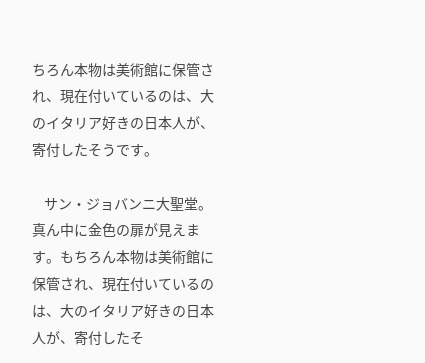ちろん本物は美術館に保管され、現在付いているのは、大のイタリア好きの日本人が、寄付したそうです。

    サン・ジョバンニ大聖堂。真ん中に金色の扉が見えます。もちろん本物は美術館に保管され、現在付いているのは、大のイタリア好きの日本人が、寄付したそ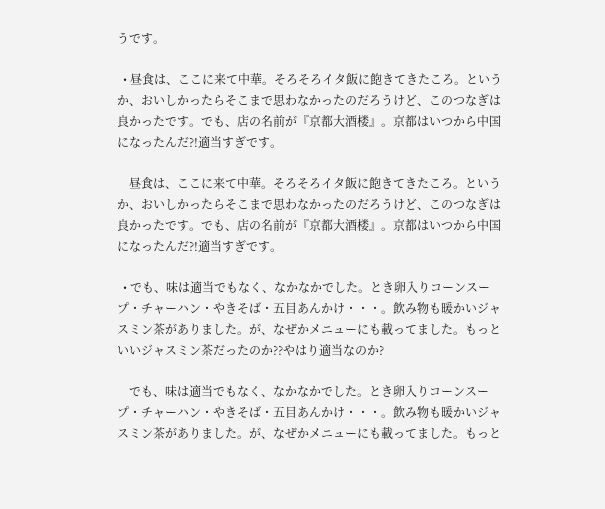うです。

  • 昼食は、ここに来て中華。そろそろイタ飯に飽きてきたころ。というか、おいしかったらそこまで思わなかったのだろうけど、このつなぎは良かったです。でも、店の名前が『京都大酒楼』。京都はいつから中国になったんだ?!適当すぎです。

    昼食は、ここに来て中華。そろそろイタ飯に飽きてきたころ。というか、おいしかったらそこまで思わなかったのだろうけど、このつなぎは良かったです。でも、店の名前が『京都大酒楼』。京都はいつから中国になったんだ?!適当すぎです。

  • でも、味は適当でもなく、なかなかでした。とき卵入りコーンスープ・チャーハン・やきそば・五目あんかけ・・・。飲み物も暖かいジャスミン茶がありました。が、なぜかメニューにも載ってました。もっといいジャスミン茶だったのか??やはり適当なのか?

    でも、味は適当でもなく、なかなかでした。とき卵入りコーンスープ・チャーハン・やきそば・五目あんかけ・・・。飲み物も暖かいジャスミン茶がありました。が、なぜかメニューにも載ってました。もっと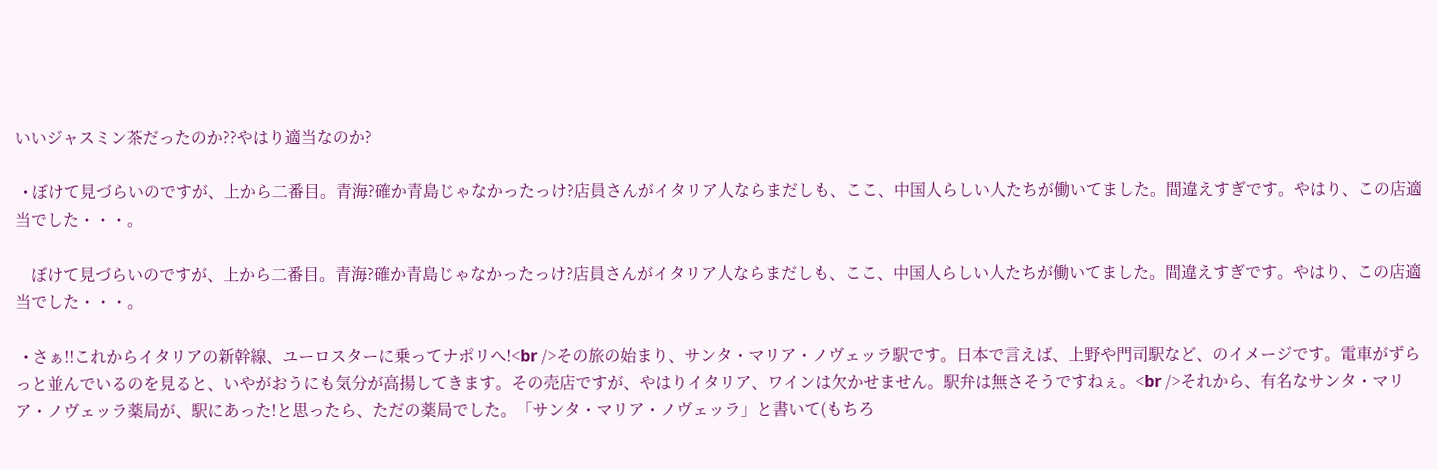いいジャスミン茶だったのか??やはり適当なのか?

  • ぼけて見づらいのですが、上から二番目。青海?確か青島じゃなかったっけ?店員さんがイタリア人ならまだしも、ここ、中国人らしい人たちが働いてました。間違えすぎです。やはり、この店適当でした・・・。

    ぼけて見づらいのですが、上から二番目。青海?確か青島じゃなかったっけ?店員さんがイタリア人ならまだしも、ここ、中国人らしい人たちが働いてました。間違えすぎです。やはり、この店適当でした・・・。

  • さぁ!!これからイタリアの新幹線、ユーロスターに乗ってナポリへ!<br />その旅の始まり、サンタ・マリア・ノヴェッラ駅です。日本で言えば、上野や門司駅など、のイメージです。電車がずらっと並んでいるのを見ると、いやがおうにも気分が高揚してきます。その売店ですが、やはりイタリア、ワインは欠かせません。駅弁は無さそうですねぇ。<br />それから、有名なサンタ・マリア・ノヴェッラ薬局が、駅にあった!と思ったら、ただの薬局でした。「サンタ・マリア・ノヴェッラ」と書いて(もちろ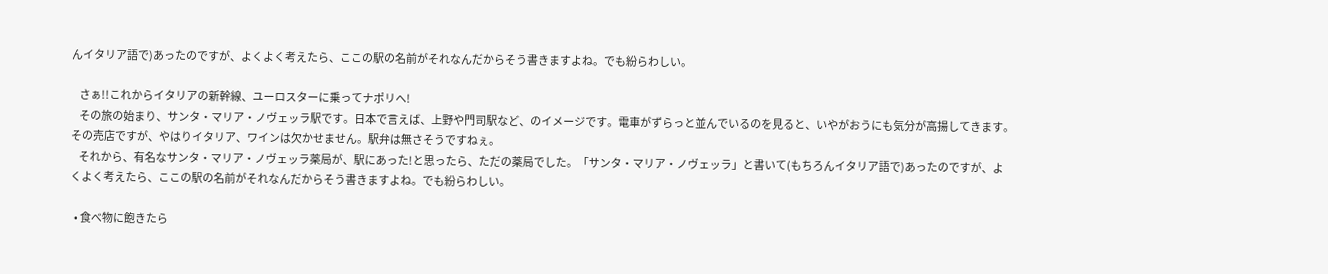んイタリア語で)あったのですが、よくよく考えたら、ここの駅の名前がそれなんだからそう書きますよね。でも紛らわしい。

    さぁ!!これからイタリアの新幹線、ユーロスターに乗ってナポリへ!
    その旅の始まり、サンタ・マリア・ノヴェッラ駅です。日本で言えば、上野や門司駅など、のイメージです。電車がずらっと並んでいるのを見ると、いやがおうにも気分が高揚してきます。その売店ですが、やはりイタリア、ワインは欠かせません。駅弁は無さそうですねぇ。
    それから、有名なサンタ・マリア・ノヴェッラ薬局が、駅にあった!と思ったら、ただの薬局でした。「サンタ・マリア・ノヴェッラ」と書いて(もちろんイタリア語で)あったのですが、よくよく考えたら、ここの駅の名前がそれなんだからそう書きますよね。でも紛らわしい。

  • 食べ物に飽きたら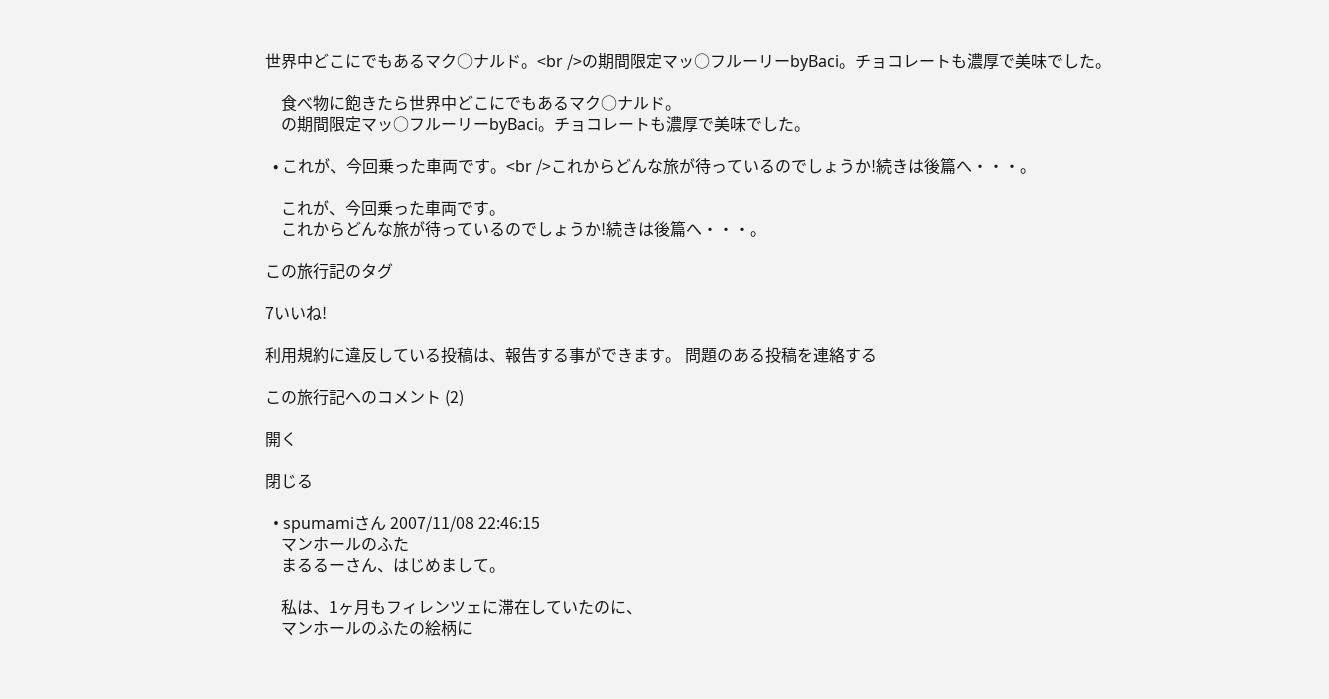世界中どこにでもあるマク○ナルド。<br />の期間限定マッ○フルーリーbyBaci。チョコレートも濃厚で美味でした。

    食べ物に飽きたら世界中どこにでもあるマク○ナルド。
    の期間限定マッ○フルーリーbyBaci。チョコレートも濃厚で美味でした。

  • これが、今回乗った車両です。<br />これからどんな旅が待っているのでしょうか!続きは後篇へ・・・。

    これが、今回乗った車両です。
    これからどんな旅が待っているのでしょうか!続きは後篇へ・・・。

この旅行記のタグ

7いいね!

利用規約に違反している投稿は、報告する事ができます。 問題のある投稿を連絡する

この旅行記へのコメント (2)

開く

閉じる

  • spumamiさん 2007/11/08 22:46:15
    マンホールのふた
    まるるーさん、はじめまして。

    私は、1ヶ月もフィレンツェに滞在していたのに、
    マンホールのふたの絵柄に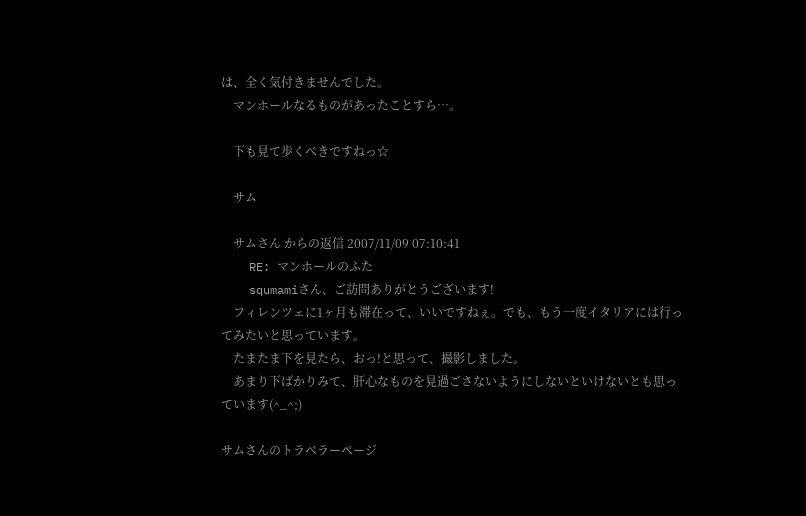は、全く気付きませんでした。
    マンホールなるものがあったことすら…。

    下も見て歩くべきですねっ☆

    サム

    サムさん からの返信 2007/11/09 07:10:41
    RE: マンホールのふた
    squmamiさん、ご訪問ありがとうございます!
    フィレンツェに1ヶ月も滞在って、いいですねぇ。でも、もう一度イタリアには行ってみたいと思っています。
    たまたま下を見たら、おっ!と思って、撮影しました。
    あまり下ばかりみて、肝心なものを見過ごさないようにしないといけないとも思っています(^_^;)

サムさんのトラベラーページ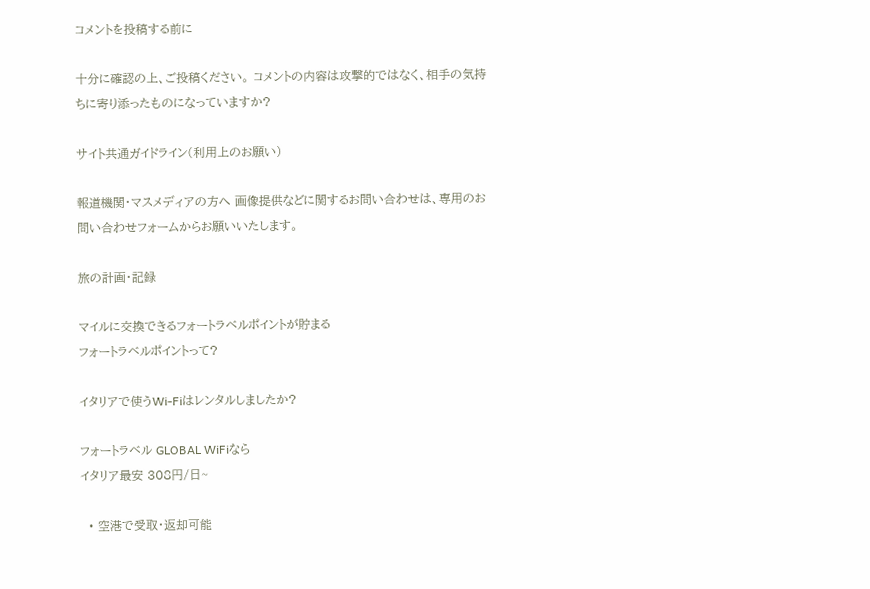コメントを投稿する前に

十分に確認の上、ご投稿ください。 コメントの内容は攻撃的ではなく、相手の気持ちに寄り添ったものになっていますか?

サイト共通ガイドライン(利用上のお願い)

報道機関・マスメディアの方へ 画像提供などに関するお問い合わせは、専用のお問い合わせフォームからお願いいたします。

旅の計画・記録

マイルに交換できるフォートラベルポイントが貯まる
フォートラベルポイントって?

イタリアで使うWi-Fiはレンタルしましたか?

フォートラベル GLOBAL WiFiなら
イタリア最安 308円/日~

  • 空港で受取・返却可能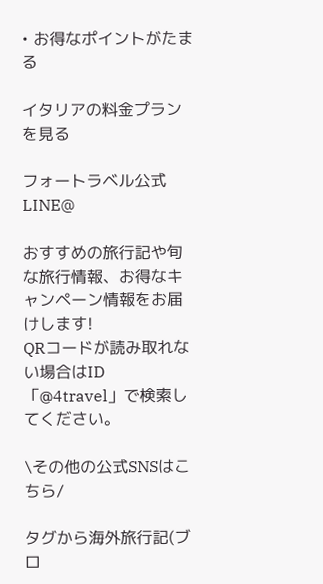• お得なポイントがたまる

イタリアの料金プランを見る

フォートラベル公式LINE@

おすすめの旅行記や旬な旅行情報、お得なキャンペーン情報をお届けします!
QRコードが読み取れない場合はID「@4travel」で検索してください。

\その他の公式SNSはこちら/

タグから海外旅行記(ブロ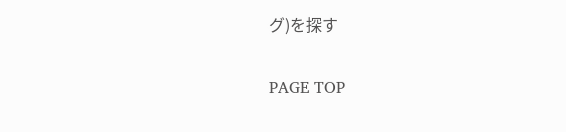グ)を探す

PAGE TOP